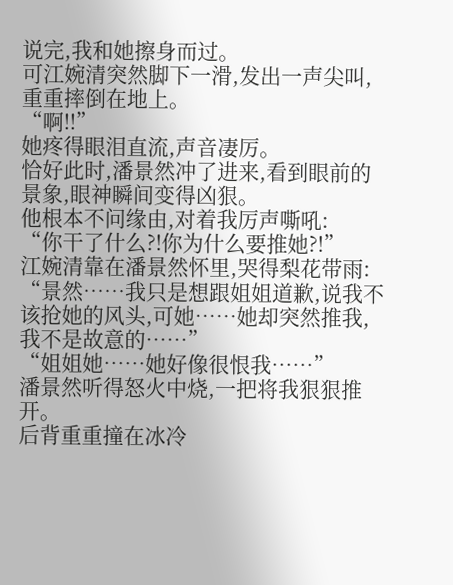说完,我和她擦身而过。
可江婉清突然脚下一滑,发出一声尖叫,重重摔倒在地上。
“啊!!”
她疼得眼泪直流,声音凄厉。
恰好此时,潘景然冲了进来,看到眼前的景象,眼神瞬间变得凶狠。
他根本不问缘由,对着我厉声嘶吼:
“你干了什么?!你为什么要推她?!”
江婉清靠在潘景然怀里,哭得梨花带雨:
“景然……我只是想跟姐姐道歉,说我不该抢她的风头,可她……她却突然推我,我不是故意的……”
“姐姐她……她好像很恨我……”
潘景然听得怒火中烧,一把将我狠狠推开。
后背重重撞在冰冷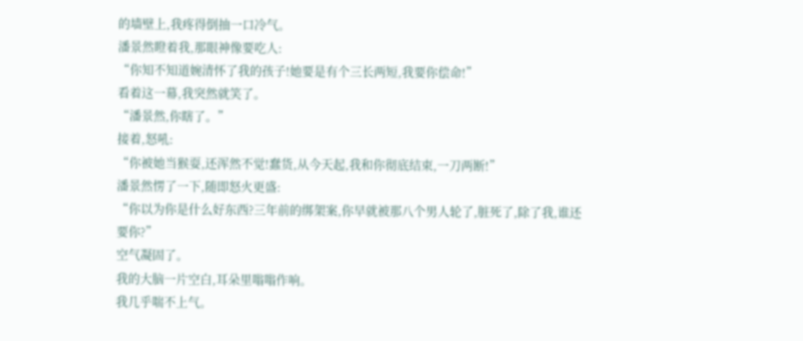的墙壁上,我疼得倒抽一口冷气。
潘景然瞪着我,那眼神像要吃人:
“你知不知道婉清怀了我的孩子!她要是有个三长两短,我要你偿命!”
看着这一幕,我突然就笑了。
“潘景然,你瞎了。”
接着,怒吼:
“你被她当猴耍,还浑然不觉!蠢货,从今天起,我和你彻底结束,一刀两断!”
潘景然愣了一下,随即怒火更盛:
“你以为你是什么好东西?三年前的绑架案,你早就被那八个男人轮了,脏死了,除了我,谁还要你?”
空气凝固了。
我的大脑一片空白,耳朵里嗡嗡作响。
我几乎喘不上气。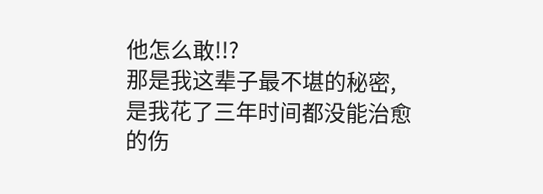他怎么敢!!?
那是我这辈子最不堪的秘密,是我花了三年时间都没能治愈的伤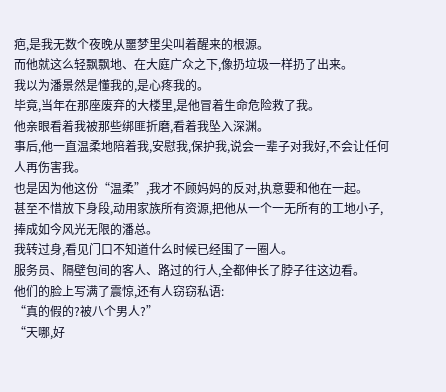疤,是我无数个夜晚从噩梦里尖叫着醒来的根源。
而他就这么轻飘飘地、在大庭广众之下,像扔垃圾一样扔了出来。
我以为潘景然是懂我的,是心疼我的。
毕竟,当年在那座废弃的大楼里,是他冒着生命危险救了我。
他亲眼看着我被那些绑匪折磨,看着我坠入深渊。
事后,他一直温柔地陪着我,安慰我,保护我,说会一辈子对我好,不会让任何人再伤害我。
也是因为他这份“温柔”,我才不顾妈妈的反对,执意要和他在一起。
甚至不惜放下身段,动用家族所有资源,把他从一个一无所有的工地小子,捧成如今风光无限的潘总。
我转过身,看见门口不知道什么时候已经围了一圈人。
服务员、隔壁包间的客人、路过的行人,全都伸长了脖子往这边看。
他们的脸上写满了震惊,还有人窃窃私语:
“真的假的?被八个男人?”
“天哪,好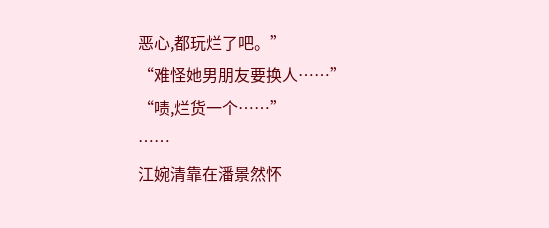恶心,都玩烂了吧。”
“难怪她男朋友要换人……”
“啧,烂货一个……”
……
江婉清靠在潘景然怀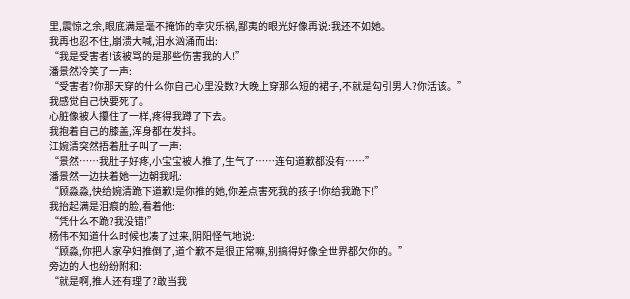里,震惊之余,眼底满是毫不掩饰的幸灾乐祸,鄙夷的眼光好像再说:我还不如她。
我再也忍不住,崩溃大喊,泪水汹涌而出:
“我是受害者!该被骂的是那些伤害我的人!”
潘景然冷笑了一声:
“受害者?你那天穿的什么你自己心里没数?大晚上穿那么短的裙子,不就是勾引男人?你活该。”
我感觉自己快要死了。
心脏像被人攥住了一样,疼得我蹲了下去。
我抱着自己的膝盖,浑身都在发抖。
江婉清突然捂着肚子叫了一声:
“景然……我肚子好疼,小宝宝被人推了,生气了……连句道歉都没有……”
潘景然一边扶着她一边朝我吼:
“顾淼淼,快给婉清跪下道歉!是你推的她,你差点害死我的孩子!你给我跪下!”
我抬起满是泪痕的脸,看着他:
“凭什么不跪?我没错!”
杨伟不知道什么时候也凑了过来,阴阳怪气地说:
“顾淼,你把人家孕妇推倒了,道个歉不是很正常嘛,别搞得好像全世界都欠你的。”
旁边的人也纷纷附和:
“就是啊,推人还有理了?敢当我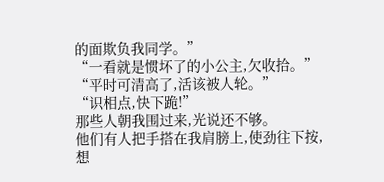的面欺负我同学。”
“一看就是惯坏了的小公主,欠收拾。”
“平时可清高了,活该被人轮。”
“识相点,快下跪!”
那些人朝我围过来,光说还不够。
他们有人把手搭在我肩膀上,使劲往下按,想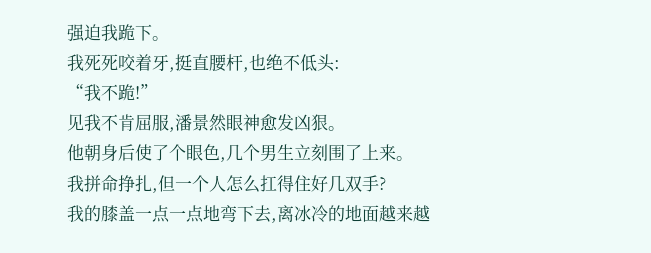强迫我跪下。
我死死咬着牙,挺直腰杆,也绝不低头:
“我不跪!”
见我不肯屈服,潘景然眼神愈发凶狠。
他朝身后使了个眼色,几个男生立刻围了上来。
我拼命挣扎,但一个人怎么扛得住好几双手?
我的膝盖一点一点地弯下去,离冰冷的地面越来越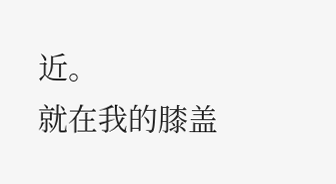近。
就在我的膝盖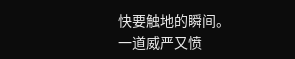快要触地的瞬间。
一道威严又愤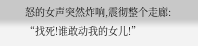怒的女声突然炸响,震彻整个走廊:
“找死!谁敢动我的女儿!”